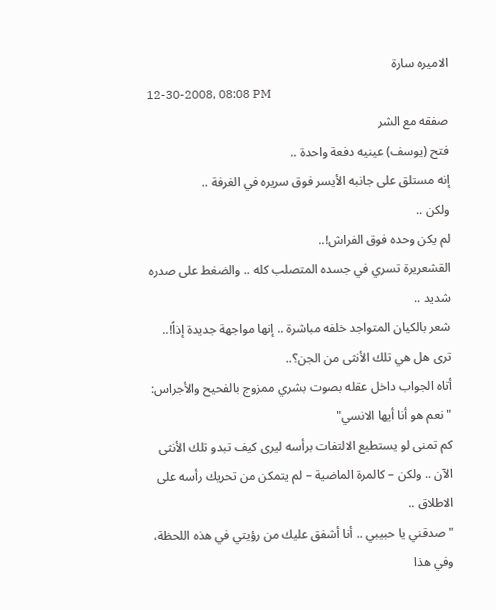الاميره سارة
12-30-2008, 08:08 PM
صفقه مع الشر
فتح (يوسف) عينيه دفعة واحدة ..
إنه مستلق على جانبه الأيسر فوق سريره في الغرفة ..
ولكن ..
لم يكن وحده فوق الفراش!..
القشعريرة تسري في جسده المتصلب كله .. والضغط على صدره شديد ..
شعر بالكيان المتواجد خلفه مباشرة .. إنها مواجهة جديدة إذاً!..
ترى هل هي تلك الأنثى من الجن؟..
أتاه الجواب داخل عقله بصوت بشري ممزوج بالفحيح والأجراس:
"نعم هو أنا أيها الانسي"
كم تمنى لو يستطيع الالتفات برأسه ليرى كيف تبدو تلك الأنثى الآن .. ولكن – كالمرة الماضية – لم يتمكن من تحريك رأسه على الاطلاق ..
"صدقني يا حبيبي .. أنا أشفق عليك من رؤيتي في هذه اللحظة، وفي هذا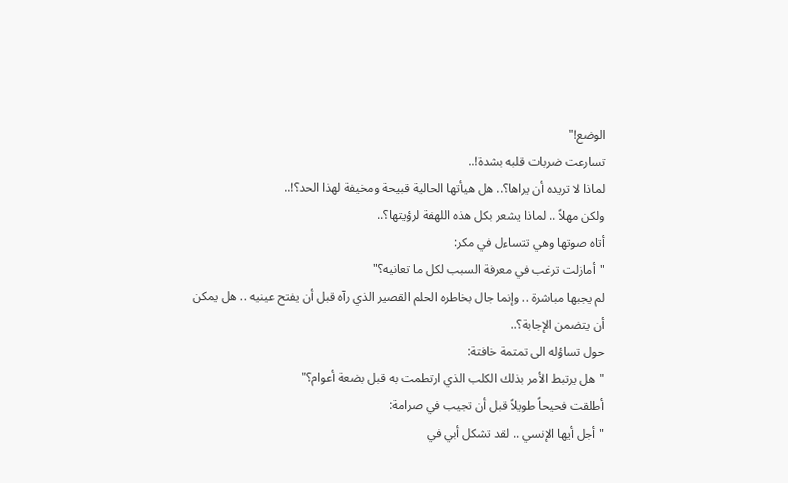الوضع!"
تسارعت ضربات قلبه بشدة!..
لماذا لا تريده أن يراها؟.. هل هيأتها الحالية قبيحة ومخيفة لهذا الحد؟!..
ولكن مهلاً .. لماذا يشعر بكل هذه اللهفة لرؤيتها؟..
أتاه صوتها وهي تتساءل في مكر:
"أمازلت ترغب في معرفة السبب لكل ما تعانيه؟"
لم يجبها مباشرة .. وإنما جال بخاطره الحلم القصير الذي رآه قبل أن يفتح عينيه .. هل يمكن أن يتضمن الإجابة؟..
حول تساؤله الى تمتمة خافتة:
"هل يرتبط الأمر بذلك الكلب الذي ارتطمت به قبل بضعة أعوام؟"
أطلقت فحيحاً طويلاً قبل أن تجيب في صرامة:
"أجل أيها الإنسي .. لقد تشكل أبي في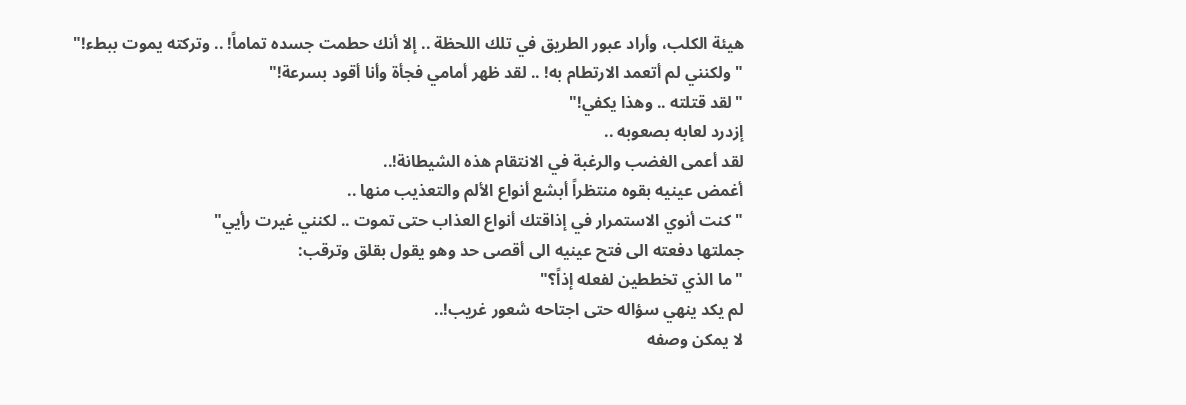هيئة الكلب، وأراد عبور الطريق في تلك اللحظة .. إلا أنك حطمت جسده تماماً! .. وتركته يموت ببطء!"
"ولكنني لم أتعمد الارتطام به! .. لقد ظهر أمامي فجأة وأنا أقود بسرعة!"
"لقد قتلته .. وهذا يكفي!"
إزدرد لعابه بصعوبه ..
لقد أعمى الغضب والرغبة في الانتقام هذه الشيطانة!..
أغمض عينيه بقوه منتظراً أبشع أنواع الألم والتعذيب منها ..
"كنت أنوي الاستمرار في إذاقتك أنواع العذاب حتى تموت .. لكنني غيرت رأيي"
جملتها دفعته الى فتح عينيه الى أقصى حد وهو يقول بقلق وترقب:
"ما الذي تخططين لفعله إذاً؟"
لم يكد ينهي سؤاله حتى اجتاحه شعور غريب!..
لا يمكن وصفه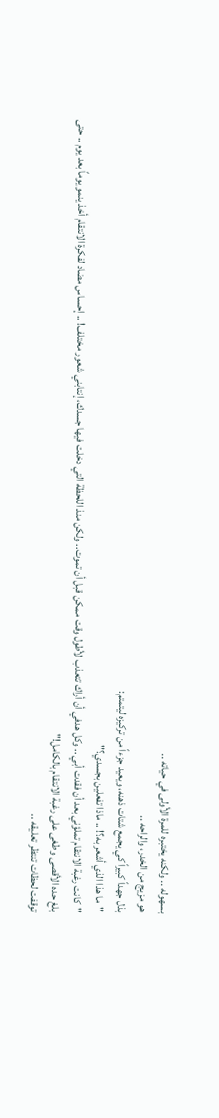بسهوله .. ولكنه يختبره للمرة الأولى في حياته ..
هو مزيج من الخدر، والراحه ..
بذل جهداً كبيراً كي يجمع شتات ذهنه، ويعيد جزءاً من تركيزه ليتمتم:
"ما هذا الذي أشعر به؟! .. ماذا تفعلين بجسدي؟"
"كانت رغبة الانتقام تملؤني بعد أن فقدت أبي .. وكل هدفي أن أراك تتعذب لأطول وقت ممكن قبل أن تموت.. ولكن منذ اللحظة التي دخلت فيها جسدك، إنتابني شعور مختلف! .. إحساس مضاد لفكرة الانتقام أخذ ينمو يوماً بعد يوم .. حتى بلغ حده الأقصى وطغى على رغبة الانتقام بالكامل!"
توقفت لحظات تنتظر تعليقه ..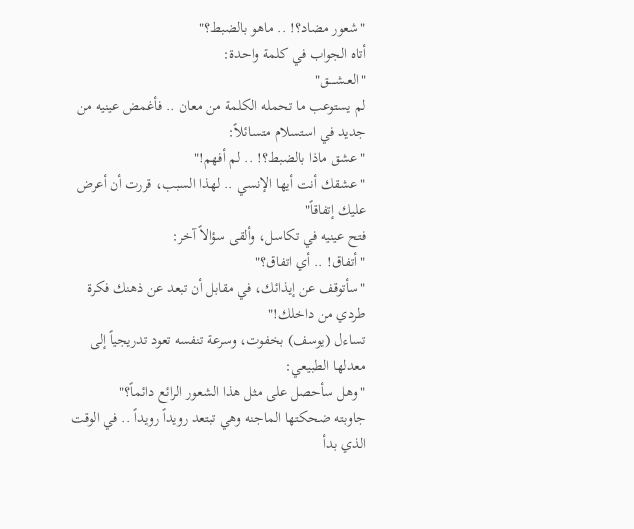"شعور مضاد؟! .. ماهو بالضبط؟"
أتاه الجواب في كلمة واحدة:
"العـشـــــق"
لم يستوعب ما تحمله الكلمة من معان .. فأغمض عينيه من جديد في استسلام متسائلاً:
"عشق ماذا بالضبط؟! .. لم أفهم!"
"عشقك أنت أيها الإنسي .. لهذا السبب، قررت أن أعرض عليك إتفاقاً"
فتح عينيه في تكاسل، وألقى سؤالاً آخر:
"أتفاق! .. أي اتفاق؟"
"سأتوقف عن إيذائك، في مقابل أن تبعد عن ذهنك فكرة طردي من داخلك!"
تساءل (يوسف) بخفوت، وسرعة تنفسه تعود تدريجياً إلى معدلها الطبيعي:
"وهل سأحصل على مثل هذا الشعور الرائع دائماً؟"
جاوبته ضحكتها الماجنه وهي تبتعد رويداً رويداً .. في الوقت الذي بدأ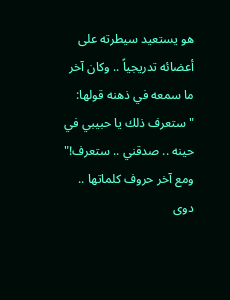هو يستعيد سيطرته على أعضائه تدريجياً .. وكان آخر ما سمعه في ذهنه قولها:
"ستعرف ذلك يا حبيبي في حينه .. صدقني .. ستعرف!"
ومع آخر حروف كلماتها .. دوى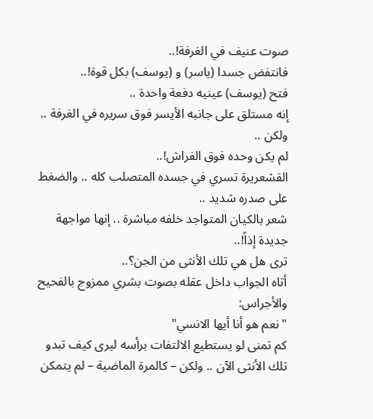صوت عنيف في الغرفة!..
فانتفض جسدا (ياسر) و (يوسف) بكل قوة!..
فتح (يوسف) عينيه دفعة واحدة ..
إنه مستلق على جانبه الأيسر فوق سريره في الغرفة ..
ولكن ..
لم يكن وحده فوق الفراش!..
القشعريرة تسري في جسده المتصلب كله .. والضغط على صدره شديد ..
شعر بالكيان المتواجد خلفه مباشرة .. إنها مواجهة جديدة إذاً!..
ترى هل هي تلك الأنثى من الجن؟..
أتاه الجواب داخل عقله بصوت بشري ممزوج بالفحيح والأجراس:
"نعم هو أنا أيها الانسي"
كم تمنى لو يستطيع الالتفات برأسه ليرى كيف تبدو تلك الأنثى الآن .. ولكن – كالمرة الماضية – لم يتمكن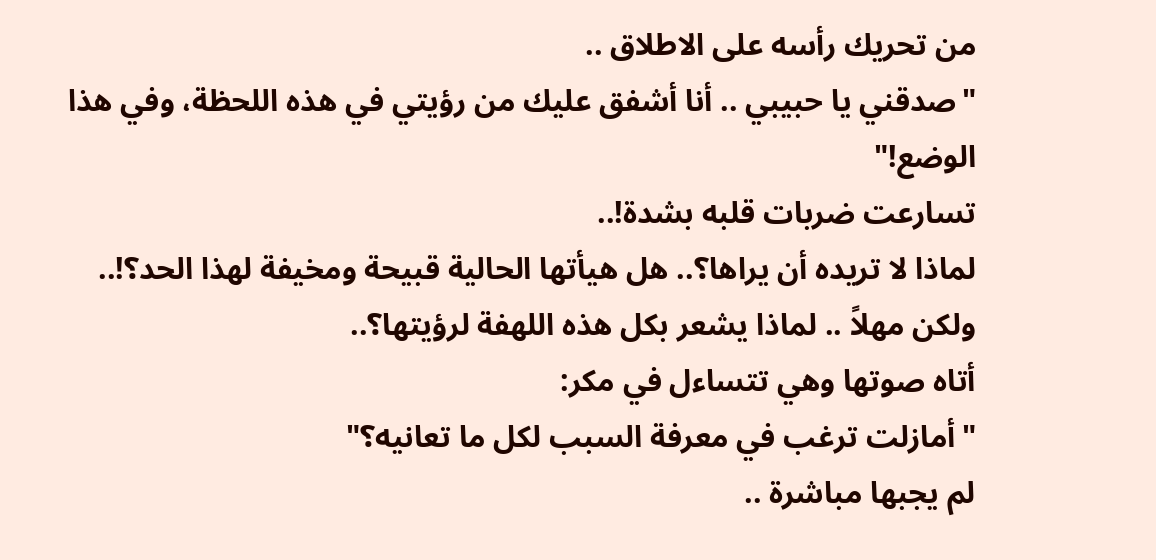من تحريك رأسه على الاطلاق ..
"صدقني يا حبيبي .. أنا أشفق عليك من رؤيتي في هذه اللحظة، وفي هذا الوضع!"
تسارعت ضربات قلبه بشدة!..
لماذا لا تريده أن يراها؟.. هل هيأتها الحالية قبيحة ومخيفة لهذا الحد؟!..
ولكن مهلاً .. لماذا يشعر بكل هذه اللهفة لرؤيتها؟..
أتاه صوتها وهي تتساءل في مكر:
"أمازلت ترغب في معرفة السبب لكل ما تعانيه؟"
لم يجبها مباشرة ..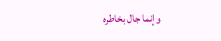وإنما جال بخاطره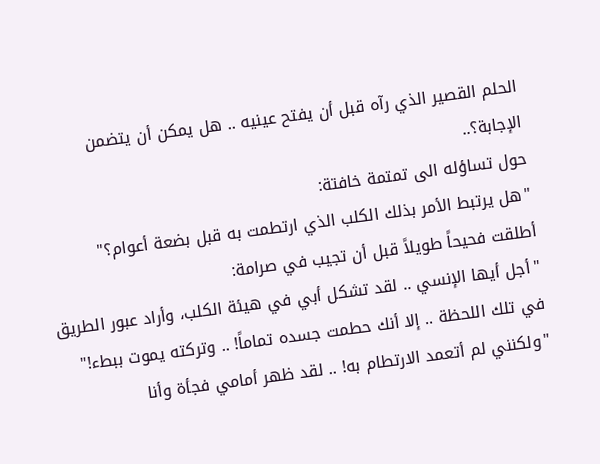الحلم القصير الذي رآه قبل أن يفتح عينيه .. هل يمكن أن يتضمن الإجابة؟..
حول تساؤله الى تمتمة خافتة:
"هل يرتبط الأمر بذلك الكلب الذي ارتطمت به قبل بضعة أعوام؟"
أطلقت فحيحاً طويلاً قبل أن تجيب في صرامة:
"أجل أيها الإنسي .. لقد تشكل أبي في هيئة الكلب، وأراد عبور الطريق في تلك اللحظة .. إلا أنك حطمت جسده تماماً! .. وتركته يموت ببطء!"
"ولكنني لم أتعمد الارتطام به! .. لقد ظهر أمامي فجأة وأنا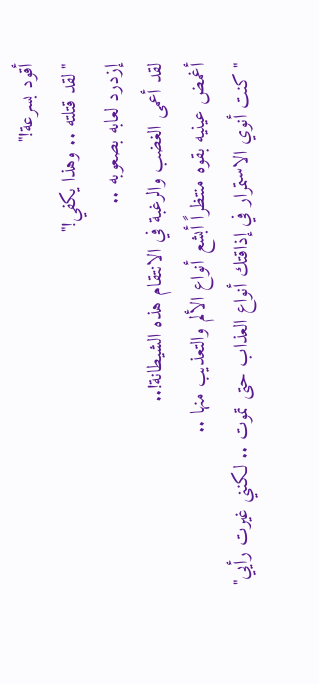أقود بسرعة!"
"لقد قتلته .. وهذا يكفي!"
إزدرد لعابه بصعوبه ..
لقد أعمى الغضب والرغبة في الانتقام هذه الشيطانة!..
أغمض عينيه بقوه منتظراً أبشع أنواع الألم والتعذيب منها ..
"كنت أنوي الاستمرار في إذاقتك أنواع العذاب حتى تموت .. لكنني غيرت رأيي"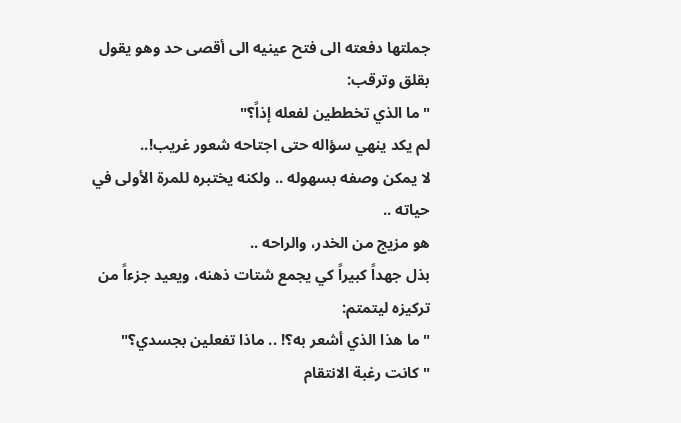جملتها دفعته الى فتح عينيه الى أقصى حد وهو يقول بقلق وترقب:
"ما الذي تخططين لفعله إذاً؟"
لم يكد ينهي سؤاله حتى اجتاحه شعور غريب!..
لا يمكن وصفه بسهوله .. ولكنه يختبره للمرة الأولى في حياته ..
هو مزيج من الخدر، والراحه ..
بذل جهداً كبيراً كي يجمع شتات ذهنه، ويعيد جزءاً من تركيزه ليتمتم:
"ما هذا الذي أشعر به؟! .. ماذا تفعلين بجسدي؟"
"كانت رغبة الانتقام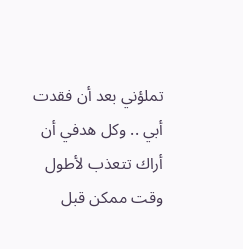تملؤني بعد أن فقدت أبي .. وكل هدفي أن أراك تتعذب لأطول وقت ممكن قبل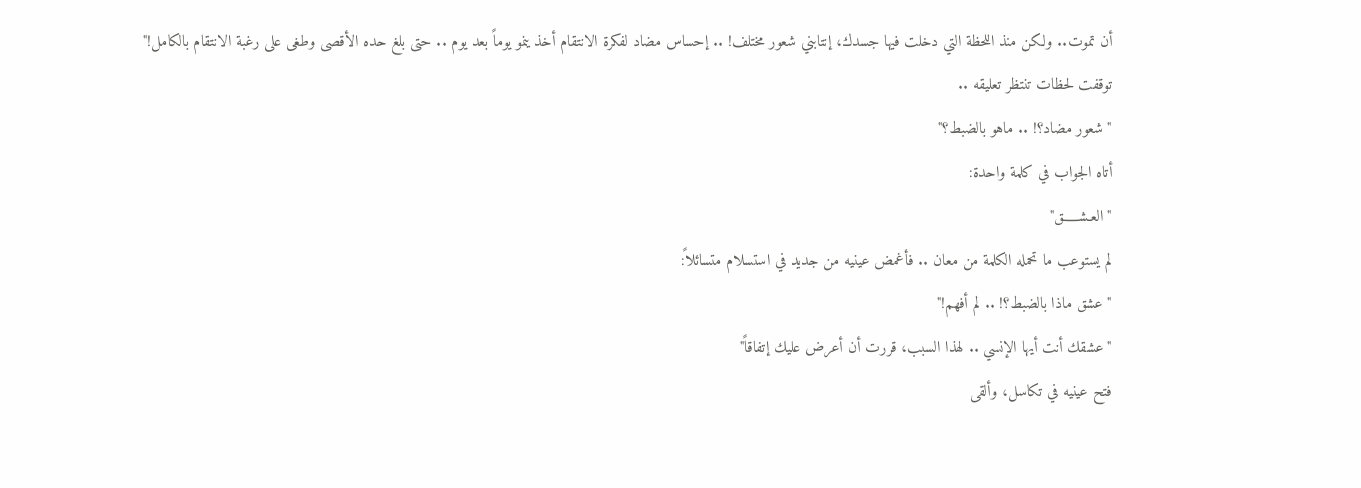أن تموت.. ولكن منذ اللحظة التي دخلت فيها جسدك، إنتابني شعور مختلف! .. إحساس مضاد لفكرة الانتقام أخذ ينمو يوماً بعد يوم .. حتى بلغ حده الأقصى وطغى على رغبة الانتقام بالكامل!"
توقفت لحظات تنتظر تعليقه ..
"شعور مضاد؟! .. ماهو بالضبط؟"
أتاه الجواب في كلمة واحدة:
"العـشـــــق"
لم يستوعب ما تحمله الكلمة من معان .. فأغمض عينيه من جديد في استسلام متسائلاً:
"عشق ماذا بالضبط؟! .. لم أفهم!"
"عشقك أنت أيها الإنسي .. لهذا السبب، قررت أن أعرض عليك إتفاقاً"
فتح عينيه في تكاسل، وألقى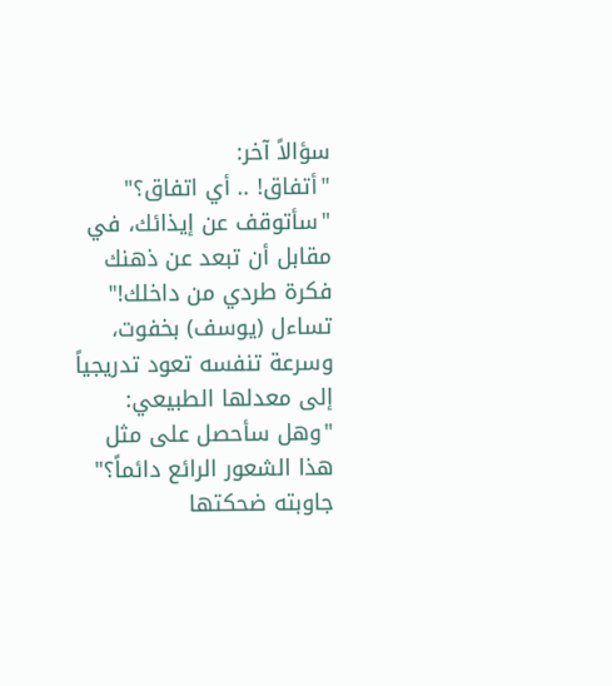سؤالاً آخر:
"أتفاق! .. أي اتفاق؟"
"سأتوقف عن إيذائك، في مقابل أن تبعد عن ذهنك فكرة طردي من داخلك!"
تساءل (يوسف) بخفوت، وسرعة تنفسه تعود تدريجياً إلى معدلها الطبيعي:
"وهل سأحصل على مثل هذا الشعور الرائع دائماً؟"
جاوبته ضحكتها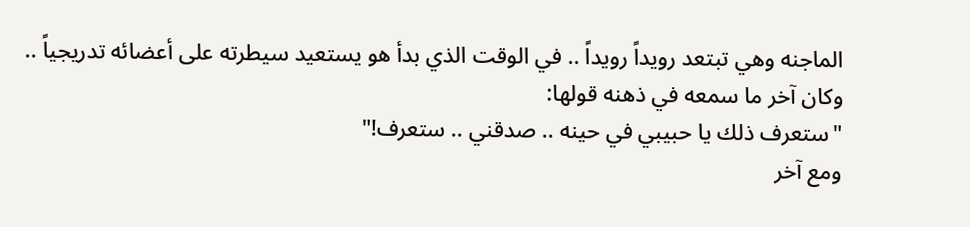الماجنه وهي تبتعد رويداً رويداً .. في الوقت الذي بدأ هو يستعيد سيطرته على أعضائه تدريجياً .. وكان آخر ما سمعه في ذهنه قولها:
"ستعرف ذلك يا حبيبي في حينه .. صدقني .. ستعرف!"
ومع آخر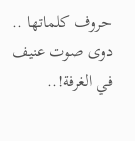حروف كلماتها .. دوى صوت عنيف في الغرفة!..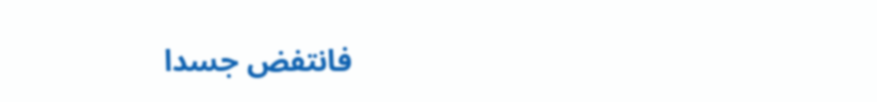فانتفض جسدا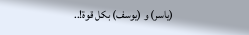(ياسر) و (يوسف) بكل قوة!..